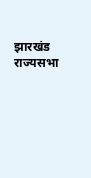झारखंड राज्यसभा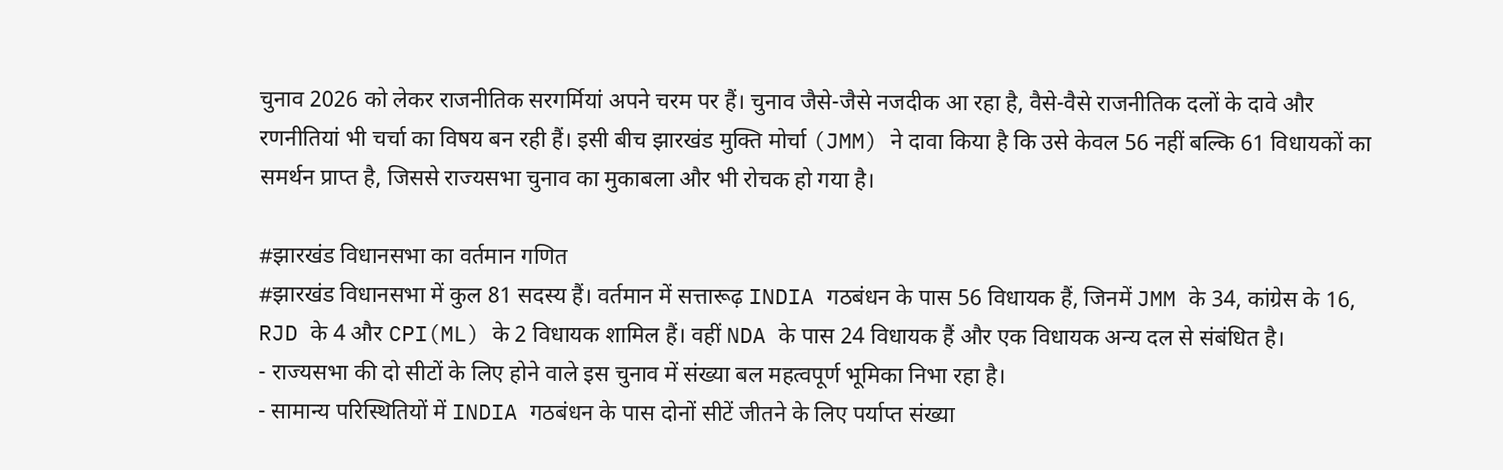चुनाव 2026 को लेकर राजनीतिक सरगर्मियां अपने चरम पर हैं। चुनाव जैसे-जैसे नजदीक आ रहा है, वैसे-वैसे राजनीतिक दलों के दावे और रणनीतियां भी चर्चा का विषय बन रही हैं। इसी बीच झारखंड मुक्ति मोर्चा (JMM) ने दावा किया है कि उसे केवल 56 नहीं बल्कि 61 विधायकों का समर्थन प्राप्त है, जिससे राज्यसभा चुनाव का मुकाबला और भी रोचक हो गया है।

#झारखंड विधानसभा का वर्तमान गणित
#झारखंड विधानसभा में कुल 81 सदस्य हैं। वर्तमान में सत्तारूढ़ INDIA गठबंधन के पास 56 विधायक हैं, जिनमें JMM के 34, कांग्रेस के 16, RJD के 4 और CPI(ML) के 2 विधायक शामिल हैं। वहीं NDA के पास 24 विधायक हैं और एक विधायक अन्य दल से संबंधित है।
- राज्यसभा की दो सीटों के लिए होने वाले इस चुनाव में संख्या बल महत्वपूर्ण भूमिका निभा रहा है।
- सामान्य परिस्थितियों में INDIA गठबंधन के पास दोनों सीटें जीतने के लिए पर्याप्त संख्या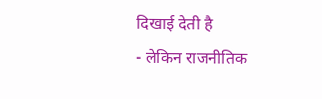दिखाई देती है
- लेकिन राजनीतिक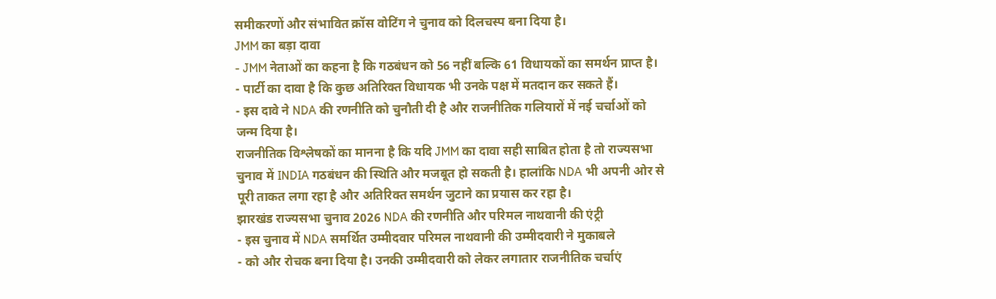समीकरणों और संभावित क्रॉस वोटिंग ने चुनाव को दिलचस्प बना दिया है।
JMM का बड़ा दावा
- JMM नेताओं का कहना है कि गठबंधन को 56 नहीं बल्कि 61 विधायकों का समर्थन प्राप्त है।
- पार्टी का दावा है कि कुछ अतिरिक्त विधायक भी उनके पक्ष में मतदान कर सकते हैं।
- इस दावे ने NDA की रणनीति को चुनौती दी है और राजनीतिक गलियारों में नई चर्चाओं को जन्म दिया है।
राजनीतिक विश्लेषकों का मानना है कि यदि JMM का दावा सही साबित होता है तो राज्यसभा चुनाव में INDIA गठबंधन की स्थिति और मजबूत हो सकती है। हालांकि NDA भी अपनी ओर से पूरी ताकत लगा रहा है और अतिरिक्त समर्थन जुटाने का प्रयास कर रहा है।
झारखंड राज्यसभा चुनाव 2026 NDA की रणनीति और परिमल नाथवानी की एंट्री
- इस चुनाव में NDA समर्थित उम्मीदवार परिमल नाथवानी की उम्मीदवारी ने मुकाबले
- को और रोचक बना दिया है। उनकी उम्मीदवारी को लेकर लगातार राजनीतिक चर्चाएं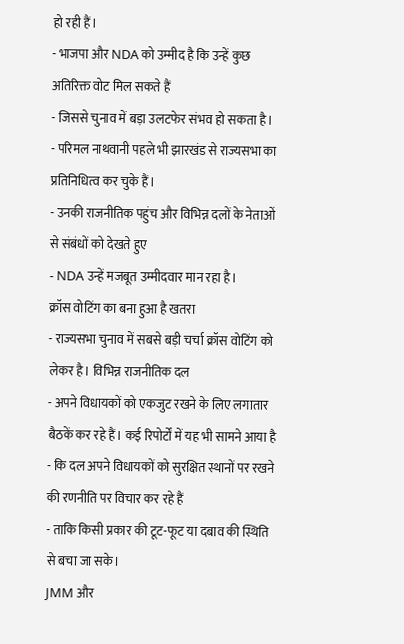हो रही हैं।
- भाजपा और NDA को उम्मीद है कि उन्हें कुछ अतिरिक्त वोट मिल सकते हैं
- जिससे चुनाव में बड़ा उलटफेर संभव हो सकता है।
- परिमल नाथवानी पहले भी झारखंड से राज्यसभा का प्रतिनिधित्व कर चुके हैं।
- उनकी राजनीतिक पहुंच और विभिन्न दलों के नेताओं से संबंधों को देखते हुए
- NDA उन्हें मजबूत उम्मीदवार मान रहा है।
क्रॉस वोटिंग का बना हुआ है खतरा
- राज्यसभा चुनाव में सबसे बड़ी चर्चा क्रॉस वोटिंग को लेकर है। विभिन्न राजनीतिक दल
- अपने विधायकों को एकजुट रखने के लिए लगातार बैठकें कर रहे हैं। कई रिपोर्टों में यह भी सामने आया है
- कि दल अपने विधायकों को सुरक्षित स्थानों पर रखने की रणनीति पर विचार कर रहे हैं
- ताकि किसी प्रकार की टूट-फूट या दबाव की स्थिति से बचा जा सके।
JMM और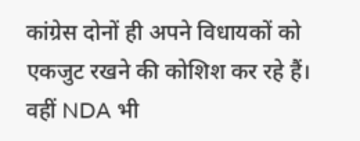कांग्रेस दोनों ही अपने विधायकों को एकजुट रखने की कोशिश कर रहे हैं। वहीं NDA भी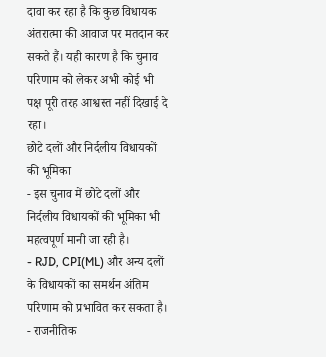दावा कर रहा है कि कुछ विधायक अंतरात्मा की आवाज पर मतदान कर सकते हैं। यही कारण है कि चुनाव परिणाम को लेकर अभी कोई भी पक्ष पूरी तरह आश्वस्त नहीं दिखाई दे रहा।
छोटे दलों और निर्दलीय विधायकों की भूमिका
- इस चुनाव में छोटे दलों और निर्दलीय विधायकों की भूमिका भी महत्वपूर्ण मानी जा रही है।
- RJD, CPI(ML) और अन्य दलों के विधायकों का समर्थन अंतिम परिणाम को प्रभावित कर सकता है।
- राजनीतिक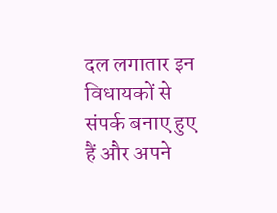दल लगातार इन विधायकों से संपर्क बनाए हुए हैं और अपने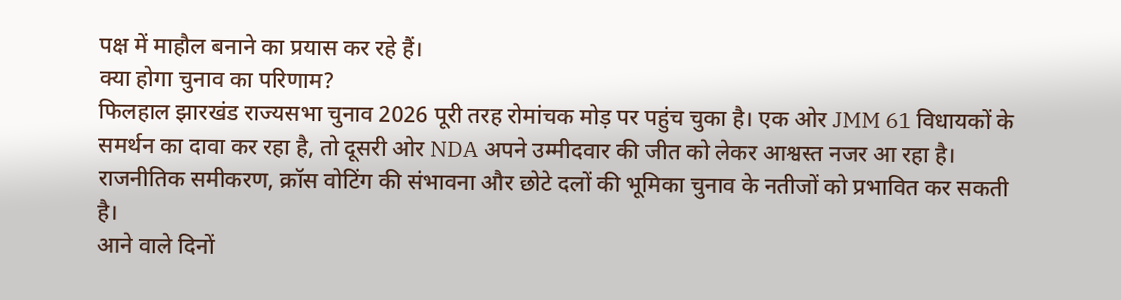पक्ष में माहौल बनाने का प्रयास कर रहे हैं।
क्या होगा चुनाव का परिणाम?
फिलहाल झारखंड राज्यसभा चुनाव 2026 पूरी तरह रोमांचक मोड़ पर पहुंच चुका है। एक ओर JMM 61 विधायकों के समर्थन का दावा कर रहा है, तो दूसरी ओर NDA अपने उम्मीदवार की जीत को लेकर आश्वस्त नजर आ रहा है। राजनीतिक समीकरण, क्रॉस वोटिंग की संभावना और छोटे दलों की भूमिका चुनाव के नतीजों को प्रभावित कर सकती है।
आने वाले दिनों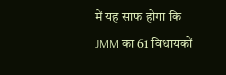में यह साफ होगा कि JMM का 61 विधायकों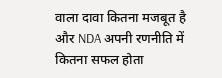वाला दावा कितना मजबूत है और NDA अपनी रणनीति में कितना सफल होता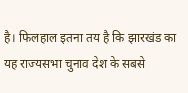है। फिलहाल इतना तय है कि झारखंड का यह राज्यसभा चुनाव देश के सबसे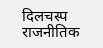दिलचस्प राजनीतिक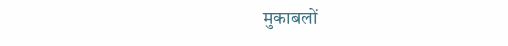मुकाबलों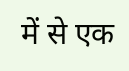में से एक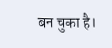बन चुका है।